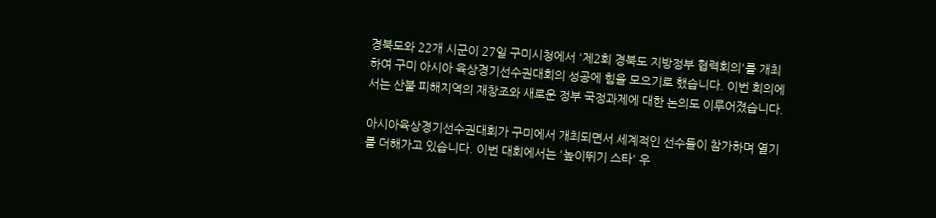경북도와 22개 시군이 27일 구미시청에서 '제2회 경북도 지방정부 협력회의'를 개최하여 구미 아시아 육상경기선수권대회의 성공에 힘을 모으기로 했습니다. 이번 회의에서는 산불 피해지역의 재창조와 새로운 정부 국정과제에 대한 논의도 이루어졌습니다.

아시아육상경기선수권대회가 구미에서 개최되면서 세계적인 선수들이 참가하며 열기를 더해가고 있습니다. 이번 대회에서는 '높이뛰기 스타' 우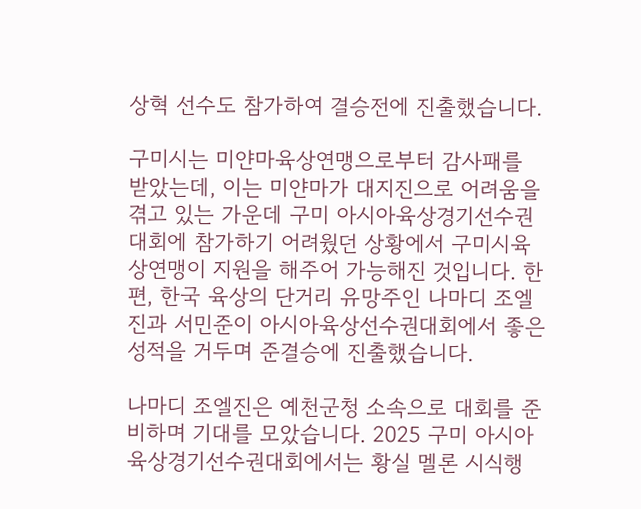상혁 선수도 참가하여 결승전에 진출했습니다.

구미시는 미얀마육상연맹으로부터 감사패를 받았는데, 이는 미얀마가 대지진으로 어려움을 겪고 있는 가운데 구미 아시아육상경기선수권대회에 참가하기 어려웠던 상황에서 구미시육상연맹이 지원을 해주어 가능해진 것입니다. 한편, 한국 육상의 단거리 유망주인 나마디 조엘진과 서민준이 아시아육상선수권대회에서 좋은 성적을 거두며 준결승에 진출했습니다.

나마디 조엘진은 예천군청 소속으로 대회를 준비하며 기대를 모았습니다. 2025 구미 아시아육상경기선수권대회에서는 황실 멜론 시식행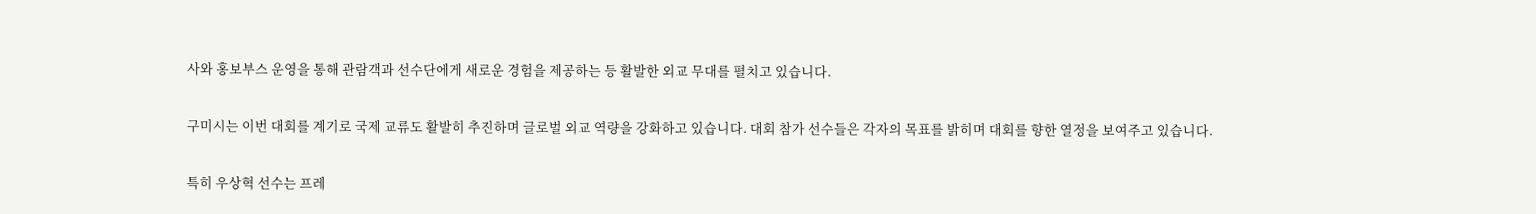사와 홍보부스 운영을 통해 관람객과 선수단에게 새로운 경험을 제공하는 등 활발한 외교 무대를 펼치고 있습니다.

구미시는 이번 대회를 계기로 국제 교류도 활발히 추진하며 글로벌 외교 역량을 강화하고 있습니다. 대회 참가 선수들은 각자의 목표를 밝히며 대회를 향한 열정을 보여주고 있습니다.

특히 우상혁 선수는 프레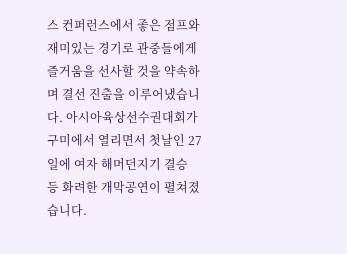스 컨퍼런스에서 좋은 점프와 재미있는 경기로 관중들에게 즐거움을 선사할 것을 약속하며 결선 진출을 이루어냈습니다. 아시아육상선수권대회가 구미에서 열리면서 첫날인 27일에 여자 해머던지기 결승 등 화려한 개막공연이 펼쳐졌습니다.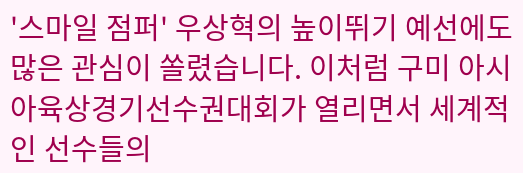'스마일 점퍼' 우상혁의 높이뛰기 예선에도 많은 관심이 쏠렸습니다. 이처럼 구미 아시아육상경기선수권대회가 열리면서 세계적인 선수들의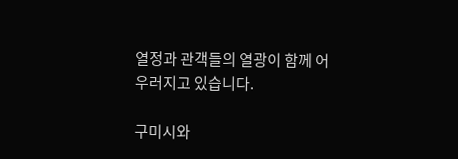열정과 관객들의 열광이 함께 어우러지고 있습니다.

구미시와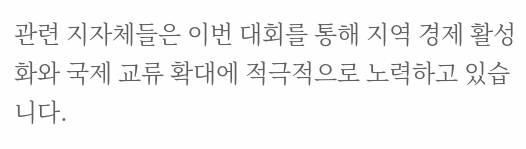관련 지자체들은 이번 대회를 통해 지역 경제 활성화와 국제 교류 확대에 적극적으로 노력하고 있습니다.